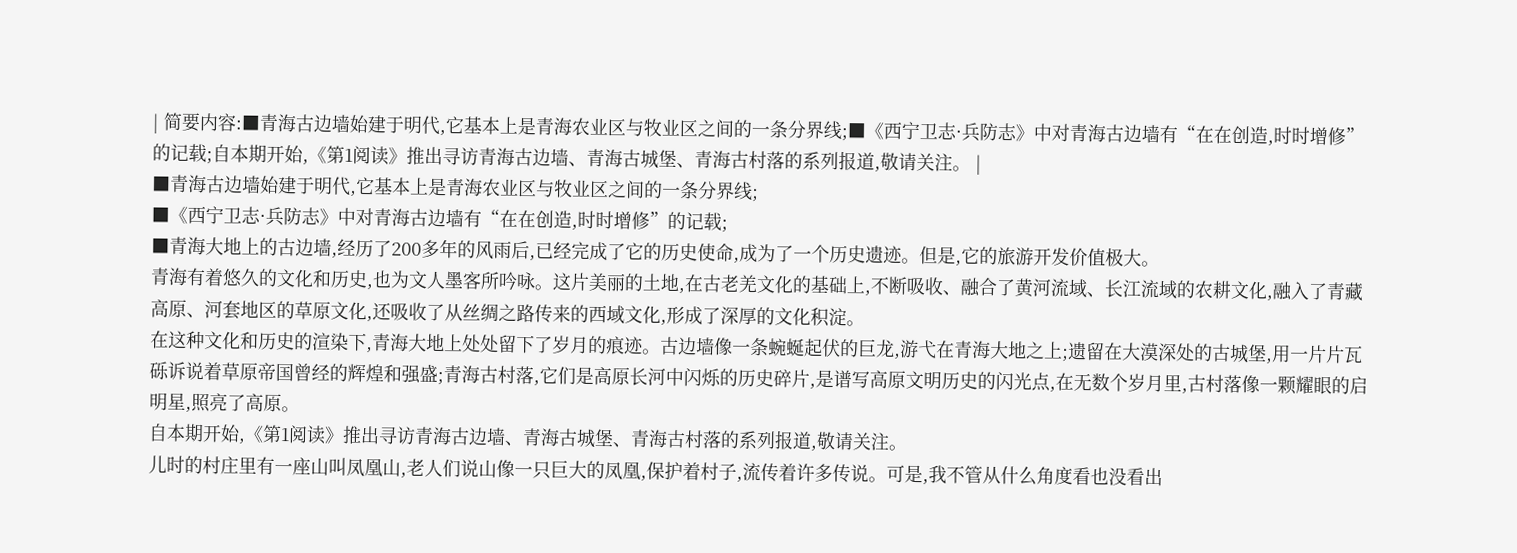| 简要内容:■青海古边墙始建于明代,它基本上是青海农业区与牧业区之间的一条分界线;■《西宁卫志·兵防志》中对青海古边墙有“在在创造,时时增修”的记载;自本期开始,《第1阅读》推出寻访青海古边墙、青海古城堡、青海古村落的系列报道,敬请关注。 |
■青海古边墙始建于明代,它基本上是青海农业区与牧业区之间的一条分界线;
■《西宁卫志·兵防志》中对青海古边墙有“在在创造,时时增修”的记载;
■青海大地上的古边墙,经历了200多年的风雨后,已经完成了它的历史使命,成为了一个历史遗迹。但是,它的旅游开发价值极大。
青海有着悠久的文化和历史,也为文人墨客所吟咏。这片美丽的土地,在古老羌文化的基础上,不断吸收、融合了黄河流域、长江流域的农耕文化,融入了青藏高原、河套地区的草原文化,还吸收了从丝绸之路传来的西域文化,形成了深厚的文化积淀。
在这种文化和历史的渲染下,青海大地上处处留下了岁月的痕迹。古边墙像一条蜿蜒起伏的巨龙,游弋在青海大地之上;遗留在大漠深处的古城堡,用一片片瓦砾诉说着草原帝国曾经的辉煌和强盛;青海古村落,它们是高原长河中闪烁的历史碎片,是谱写高原文明历史的闪光点,在无数个岁月里,古村落像一颗耀眼的启明星,照亮了高原。
自本期开始,《第1阅读》推出寻访青海古边墙、青海古城堡、青海古村落的系列报道,敬请关注。
儿时的村庄里有一座山叫凤凰山,老人们说山像一只巨大的凤凰,保护着村子,流传着许多传说。可是,我不管从什么角度看也没看出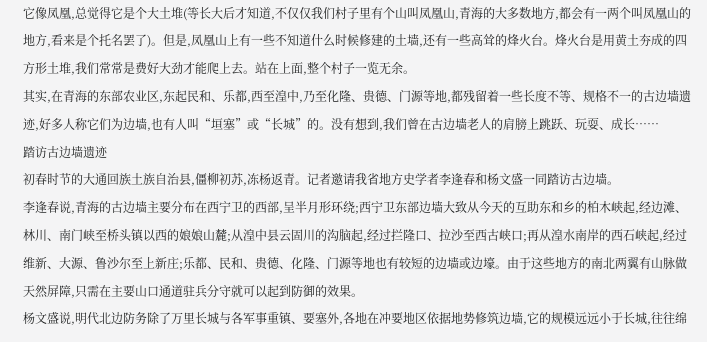它像凤凰,总觉得它是个大土堆(等长大后才知道,不仅仅我们村子里有个山叫凤凰山,青海的大多数地方,都会有一两个叫凤凰山的地方,看来是个托名罢了)。但是,凤凰山上有一些不知道什么时候修建的土墙,还有一些高耸的烽火台。烽火台是用黄土夯成的四方形土堆,我们常常是费好大劲才能爬上去。站在上面,整个村子一览无余。
其实,在青海的东部农业区,东起民和、乐都,西至湟中,乃至化隆、贵德、门源等地,都残留着一些长度不等、规格不一的古边墙遗迹,好多人称它们为边墙,也有人叫“垣塞”或“长城”的。没有想到,我们曾在古边墙老人的肩膀上跳跃、玩耍、成长……
踏访古边墙遗迹
初春时节的大通回族土族自治县,僵柳初苏,冻杨返青。记者邀请我省地方史学者李逢春和杨文盛一同踏访古边墙。
李逢春说,青海的古边墙主要分布在西宁卫的西部,呈半月形环绕;西宁卫东部边墙大致从今天的互助东和乡的柏木峡起,经边滩、林川、南门峡至桥头镇以西的娘娘山麓;从湟中县云固川的沟脑起,经过拦隆口、拉沙至西古峡口;再从湟水南岸的西石峡起,经过维新、大源、鲁沙尔至上新庄;乐都、民和、贵德、化隆、门源等地也有较短的边墙或边壕。由于这些地方的南北两翼有山脉做天然屏障,只需在主要山口通道驻兵分守就可以起到防御的效果。
杨文盛说,明代北边防务除了万里长城与各军事重镇、要塞外,各地在冲要地区依据地势修筑边墙,它的规模远远小于长城,往往绵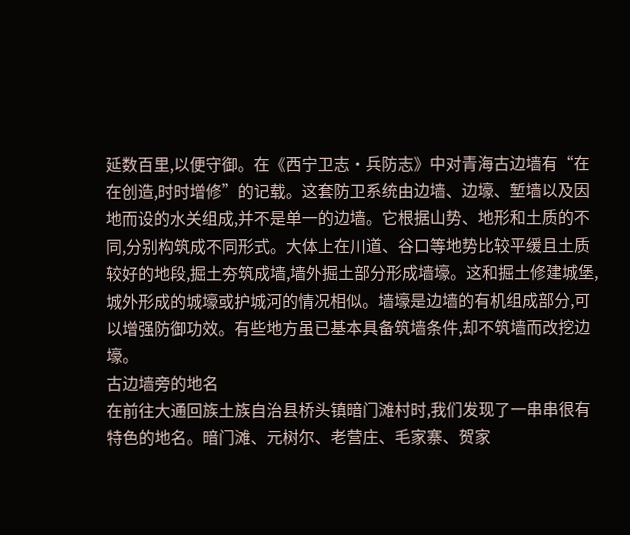延数百里,以便守御。在《西宁卫志·兵防志》中对青海古边墙有“在在创造,时时增修”的记载。这套防卫系统由边墙、边壕、堑墙以及因地而设的水关组成,并不是单一的边墙。它根据山势、地形和土质的不同,分别构筑成不同形式。大体上在川道、谷口等地势比较平缓且土质较好的地段,掘土夯筑成墙,墙外掘土部分形成墙壕。这和掘土修建城堡,城外形成的城壕或护城河的情况相似。墙壕是边墙的有机组成部分,可以增强防御功效。有些地方虽已基本具备筑墙条件,却不筑墙而改挖边壕。
古边墙旁的地名
在前往大通回族土族自治县桥头镇暗门滩村时,我们发现了一串串很有特色的地名。暗门滩、元树尔、老营庄、毛家寨、贺家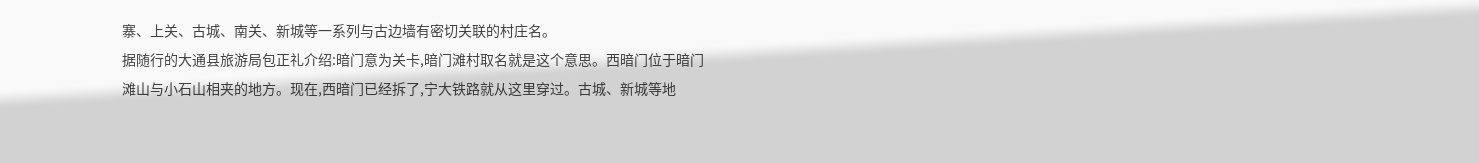寨、上关、古城、南关、新城等一系列与古边墙有密切关联的村庄名。
据随行的大通县旅游局包正礼介绍:暗门意为关卡,暗门滩村取名就是这个意思。西暗门位于暗门滩山与小石山相夹的地方。现在,西暗门已经拆了,宁大铁路就从这里穿过。古城、新城等地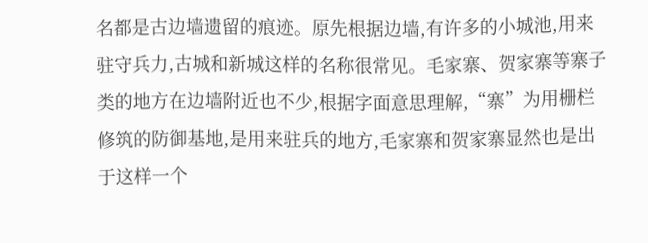名都是古边墙遗留的痕迹。原先根据边墙,有许多的小城池,用来驻守兵力,古城和新城这样的名称很常见。毛家寨、贺家寨等寨子类的地方在边墙附近也不少,根据字面意思理解,“寨”为用栅栏修筑的防御基地,是用来驻兵的地方,毛家寨和贺家寨显然也是出于这样一个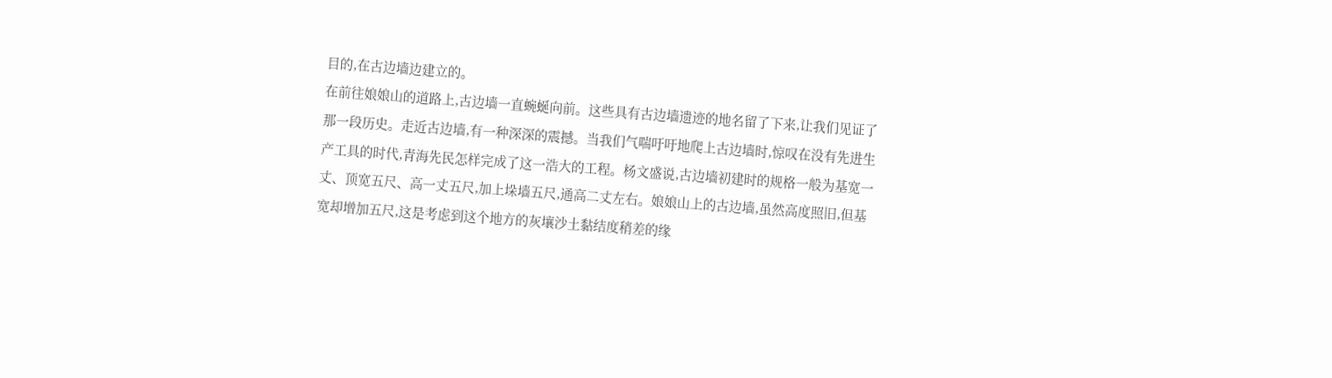目的,在古边墙边建立的。
在前往娘娘山的道路上,古边墙一直蜿蜒向前。这些具有古边墙遗迹的地名留了下来,让我们见证了那一段历史。走近古边墙,有一种深深的震撼。当我们气喘吁吁地爬上古边墙时,惊叹在没有先进生产工具的时代,青海先民怎样完成了这一浩大的工程。杨文盛说,古边墙初建时的规格一般为基宽一丈、顶宽五尺、高一丈五尺,加上垛墙五尺,通高二丈左右。娘娘山上的古边墙,虽然高度照旧,但基宽却增加五尺,这是考虑到这个地方的灰壤沙土黏结度稍差的缘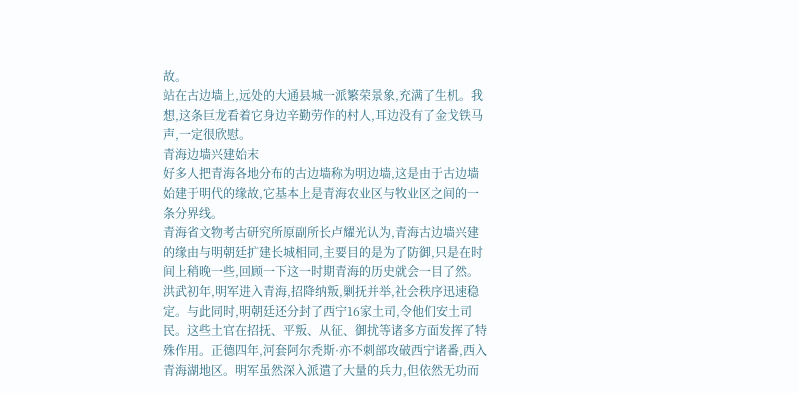故。
站在古边墙上,远处的大通县城一派繁荣景象,充满了生机。我想,这条巨龙看着它身边辛勤劳作的村人,耳边没有了金戈铁马声,一定很欣慰。
青海边墙兴建始末
好多人把青海各地分布的古边墙称为明边墙,这是由于古边墙始建于明代的缘故,它基本上是青海农业区与牧业区之间的一条分界线。
青海省文物考古研究所原副所长卢耀光认为,青海古边墙兴建的缘由与明朝廷扩建长城相同,主要目的是为了防御,只是在时间上稍晚一些,回顾一下这一时期青海的历史就会一目了然。洪武初年,明军进入青海,招降纳叛,剿抚并举,社会秩序迅速稳定。与此同时,明朝廷还分封了西宁16家土司,令他们安土司民。这些土官在招抚、平叛、从征、御扰等诸多方面发挥了特殊作用。正德四年,河套阿尔秃斯·亦不刺部攻破西宁诸番,西入青海湖地区。明军虽然深入派遣了大量的兵力,但依然无功而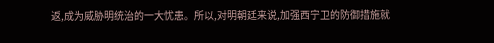返,成为威胁明统治的一大忧患。所以,对明朝廷来说,加强西宁卫的防御措施就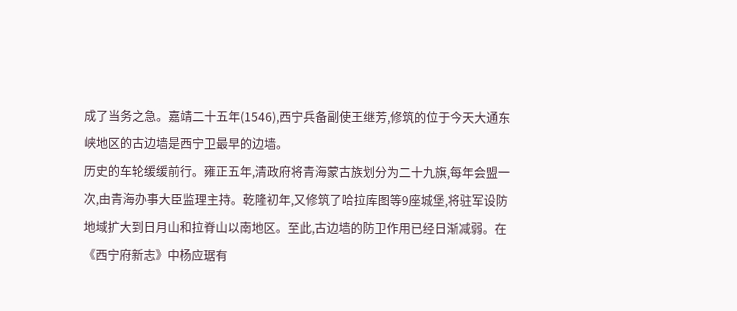成了当务之急。嘉靖二十五年(1546),西宁兵备副使王继芳,修筑的位于今天大通东峡地区的古边墙是西宁卫最早的边墙。
历史的车轮缓缓前行。雍正五年,清政府将青海蒙古族划分为二十九旗,每年会盟一次,由青海办事大臣监理主持。乾隆初年,又修筑了哈拉库图等9座城堡,将驻军设防地域扩大到日月山和拉脊山以南地区。至此,古边墙的防卫作用已经日渐减弱。在《西宁府新志》中杨应琚有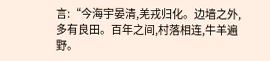言:“今海宇晏清,羌戎归化。边墙之外,多有良田。百年之间,村落相连,牛羊遍野。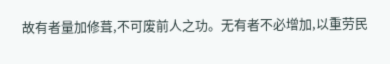故有者量加修葺,不可废前人之功。无有者不必增加,以重劳民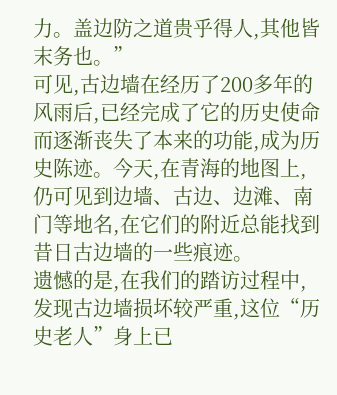力。盖边防之道贵乎得人,其他皆末务也。”
可见,古边墙在经历了200多年的风雨后,已经完成了它的历史使命而逐渐丧失了本来的功能,成为历史陈迹。今天,在青海的地图上,仍可见到边墙、古边、边滩、南门等地名,在它们的附近总能找到昔日古边墙的一些痕迹。
遗憾的是,在我们的踏访过程中,发现古边墙损坏较严重,这位“历史老人”身上已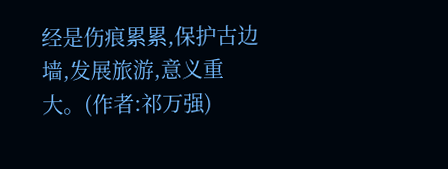经是伤痕累累,保护古边墙,发展旅游,意义重大。(作者:祁万强)